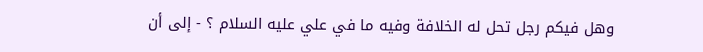وهل فيكم رجل تحل له الخلافة وفيه ما في علي عليه السلام ؟ - إلى أن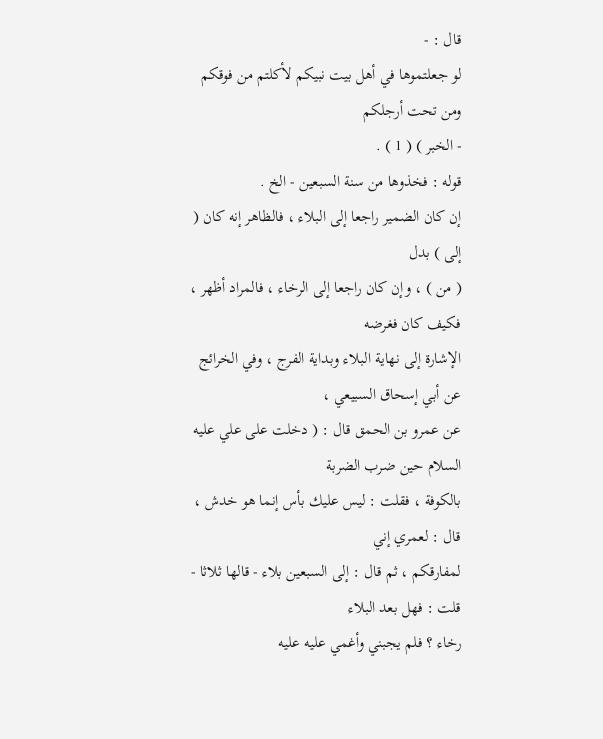قال : -
لو جعلتموها في أهل بيت نبيكم لأكلتم من فوقكم ومن تحت أرجلكم
- الخبر ) ( 1 ) .
قوله : فخذوها من سنة السبعين - الخ .
إن كان الضمير راجعا إلى البلاء ، فالظاهر إنه كان ( إلى ) بدل
( من ) ، وإن كان راجعا إلى الرخاء ، فالمراد أظهر ، فكيف كان فغرضه
الإشارة إلى نهاية البلاء وبداية الفرج ، وفي الخرائج عن أبي إسحاق السبيعي ،
عن عمرو بن الحمق قال : ( دخلت على علي عليه السلام حين ضرب الضربة
بالكوفة ، فقلت : ليس عليك بأس إنما هو خدش ، قال : لعمري إني
لمفارقكم ، ثم قال : إلى السبعين بلاء - قالها ثلاثا - قلت : فهل بعد البلاء
رخاء ؟ فلم يجبني وأغمي عليه عليه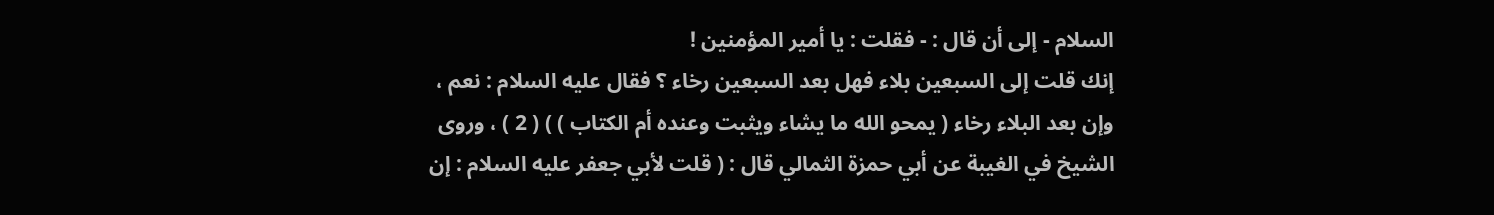السلام - إلى أن قال : - فقلت : يا أمير المؤمنين !
إنك قلت إلى السبعين بلاء فهل بعد السبعين رخاء ؟ فقال عليه السلام : نعم ،
وإن بعد البلاء رخاء ( يمحو الله ما يشاء ويثبت وعنده أم الكتاب ) ) ( 2 ) ، وروى
الشيخ في الغيبة عن أبي حمزة الثمالي قال : ( قلت لأبي جعفر عليه السلام : إن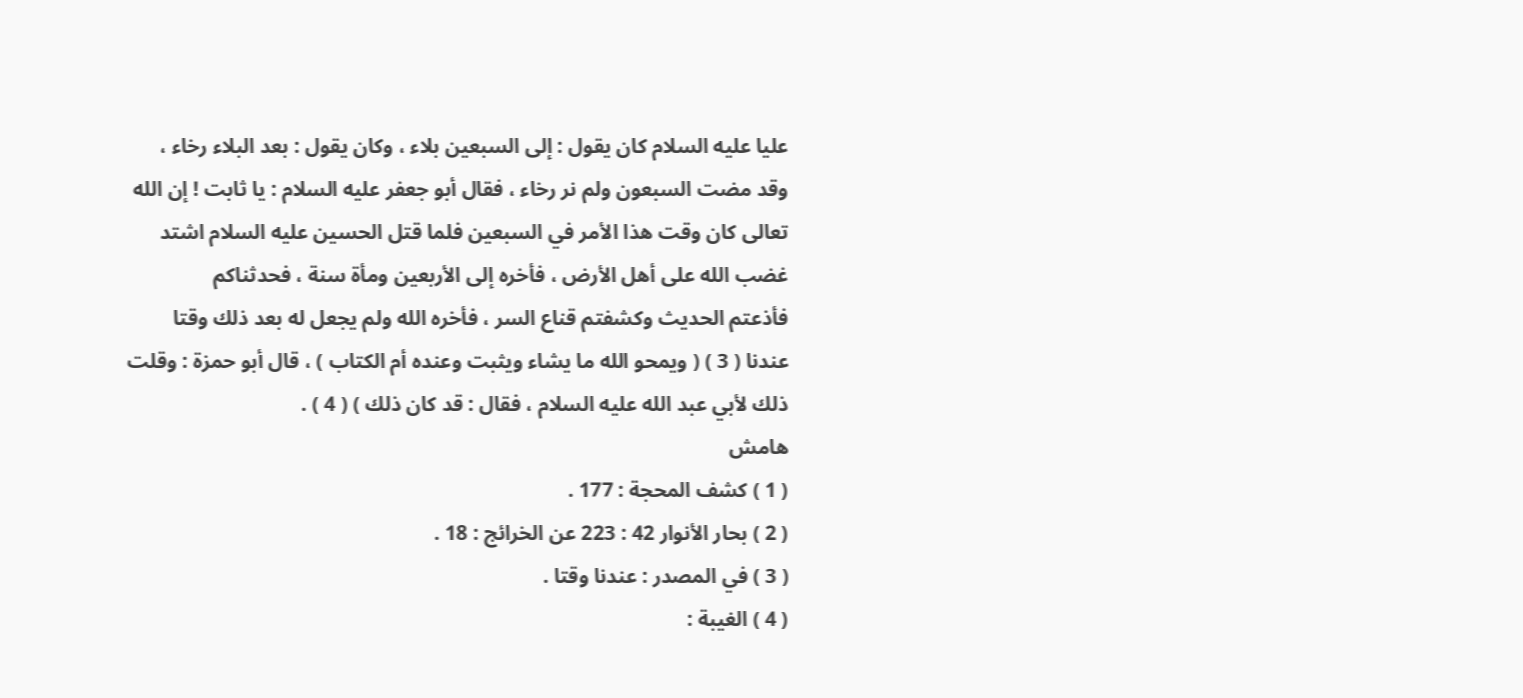عليا عليه السلام كان يقول : إلى السبعين بلاء ، وكان يقول : بعد البلاء رخاء ،
وقد مضت السبعون ولم نر رخاء ، فقال أبو جعفر عليه السلام : يا ثابت ! إن الله
تعالى كان وقت هذا الأمر في السبعين فلما قتل الحسين عليه السلام اشتد
غضب الله على أهل الأرض ، فأخره إلى الأربعين ومأة سنة ، فحدثناكم
فأذعتم الحديث وكشفتم قناع السر ، فأخره الله ولم يجعل له بعد ذلك وقتا
عندنا ( 3 ) ( ويمحو الله ما يشاء ويثبت وعنده أم الكتاب ) ، قال أبو حمزة : وقلت
ذلك لأبي عبد الله عليه السلام ، فقال : قد كان ذلك ) ( 4 ) .
هامش
( 1 ) كشف المحجة : 177 .
( 2 ) بحار الأنوار 42 : 223 عن الخرائج : 18 .
( 3 ) في المصدر : عندنا وقتا .
( 4 ) الغيبة :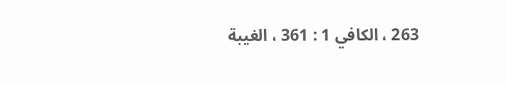263 ، الكافي 1 : 361 ، الغيبة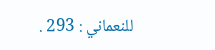للنعماني : 293 .